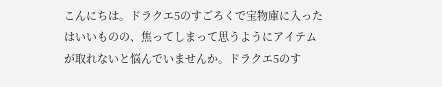こんにちは。ドラクエ5のすごろくで宝物庫に入ったはいいものの、焦ってしまって思うようにアイテムが取れないと悩んでいませんか。ドラクエ5のす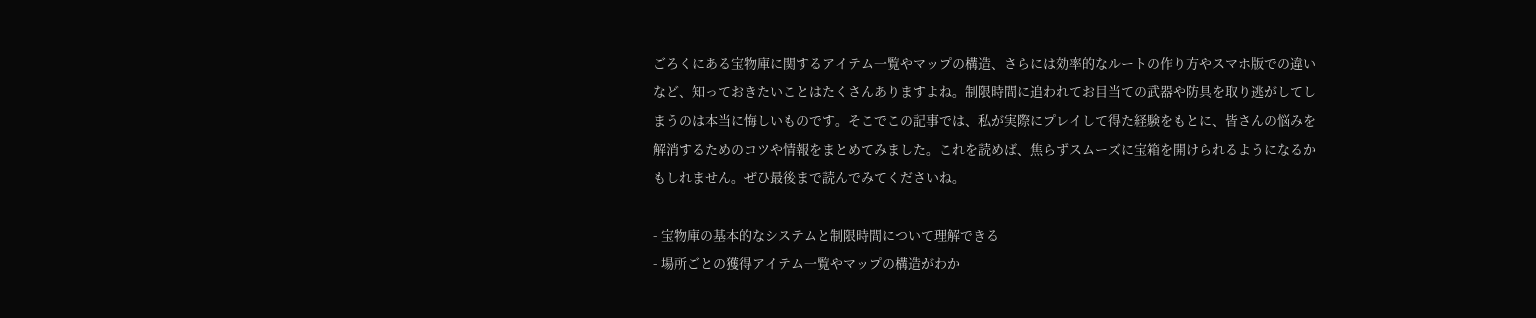ごろくにある宝物庫に関するアイテム一覧やマップの構造、さらには効率的なルートの作り方やスマホ版での違いなど、知っておきたいことはたくさんありますよね。制限時間に追われてお目当ての武器や防具を取り逃がしてしまうのは本当に悔しいものです。そこでこの記事では、私が実際にプレイして得た経験をもとに、皆さんの悩みを解消するためのコツや情報をまとめてみました。これを読めば、焦らずスムーズに宝箱を開けられるようになるかもしれません。ぜひ最後まで読んでみてくださいね。

- 宝物庫の基本的なシステムと制限時間について理解できる
- 場所ごとの獲得アイテム一覧やマップの構造がわか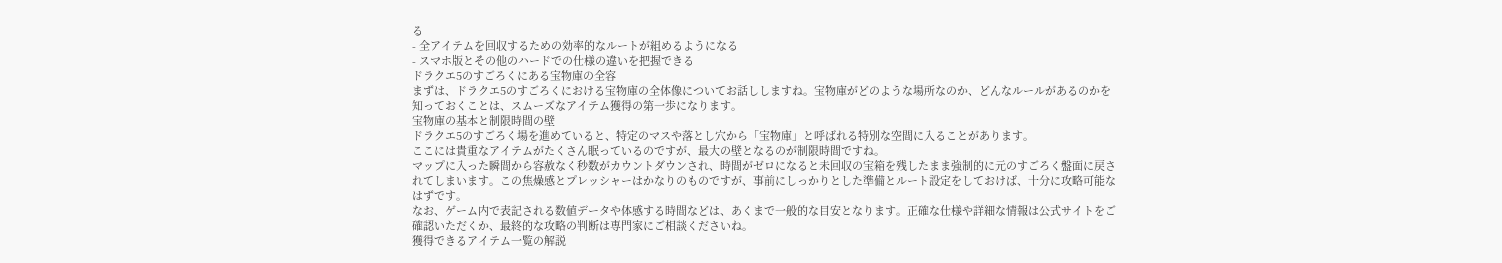る
- 全アイテムを回収するための効率的なルートが組めるようになる
- スマホ版とその他のハードでの仕様の違いを把握できる
ドラクエ5のすごろくにある宝物庫の全容
まずは、ドラクエ5のすごろくにおける宝物庫の全体像についてお話ししますね。宝物庫がどのような場所なのか、どんなルールがあるのかを知っておくことは、スムーズなアイテム獲得の第一歩になります。
宝物庫の基本と制限時間の壁
ドラクエ5のすごろく場を進めていると、特定のマスや落とし穴から「宝物庫」と呼ばれる特別な空間に入ることがあります。
ここには貴重なアイテムがたくさん眠っているのですが、最大の壁となるのが制限時間ですね。
マップに入った瞬間から容赦なく秒数がカウントダウンされ、時間がゼロになると未回収の宝箱を残したまま強制的に元のすごろく盤面に戻されてしまいます。この焦燥感とプレッシャーはかなりのものですが、事前にしっかりとした準備とルート設定をしておけば、十分に攻略可能なはずです。
なお、ゲーム内で表記される数値データや体感する時間などは、あくまで一般的な目安となります。正確な仕様や詳細な情報は公式サイトをご確認いただくか、最終的な攻略の判断は専門家にご相談くださいね。
獲得できるアイテム一覧の解説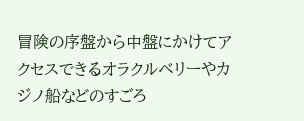冒険の序盤から中盤にかけてアクセスできるオラクルベリーやカジノ船などのすごろ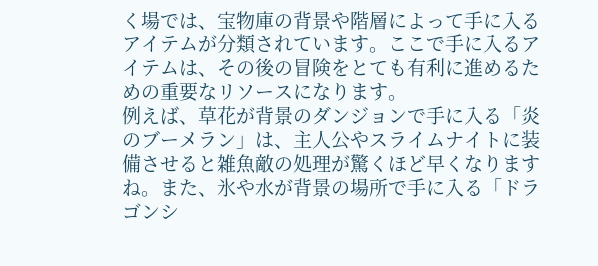く場では、宝物庫の背景や階層によって手に入るアイテムが分類されています。ここで手に入るアイテムは、その後の冒険をとても有利に進めるための重要なリソースになります。
例えば、草花が背景のダンジョンで手に入る「炎のブーメラン」は、主人公やスライムナイトに装備させると雑魚敵の処理が驚くほど早くなりますね。また、氷や水が背景の場所で手に入る「ドラゴンシ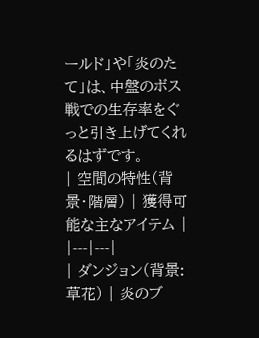ールド」や「炎のたて」は、中盤のボス戦での生存率をぐっと引き上げてくれるはずです。
| 空間の特性(背景・階層) | 獲得可能な主なアイテム |
|---|---|
| ダンジョン(背景:草花) | 炎のブ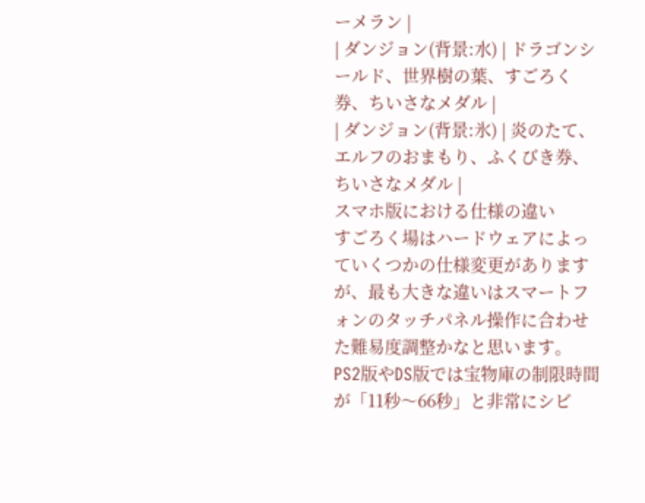ーメラン |
| ダンジョン(背景:水) | ドラゴンシールド、世界樹の葉、すごろく券、ちいさなメダル |
| ダンジョン(背景:氷) | 炎のたて、エルフのおまもり、ふくびき券、ちいさなメダル |
スマホ版における仕様の違い
すごろく場はハードウェアによっていくつかの仕様変更がありますが、最も大きな違いはスマートフォンのタッチパネル操作に合わせた難易度調整かなと思います。
PS2版やDS版では宝物庫の制限時間が「11秒〜66秒」と非常にシビ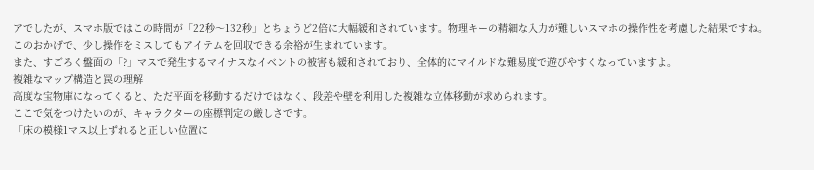アでしたが、スマホ版ではこの時間が「22秒〜132秒」とちょうど2倍に大幅緩和されています。物理キーの精細な入力が難しいスマホの操作性を考慮した結果ですね。このおかげで、少し操作をミスしてもアイテムを回収できる余裕が生まれています。
また、すごろく盤面の「?」マスで発生するマイナスなイベントの被害も緩和されており、全体的にマイルドな難易度で遊びやすくなっていますよ。
複雑なマップ構造と罠の理解
高度な宝物庫になってくると、ただ平面を移動するだけではなく、段差や壁を利用した複雑な立体移動が求められます。
ここで気をつけたいのが、キャラクターの座標判定の厳しさです。
「床の模様1マス以上ずれると正しい位置に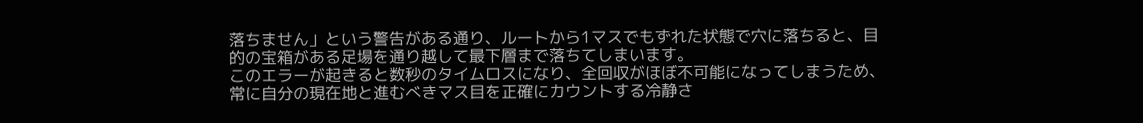落ちません」という警告がある通り、ルートから1マスでもずれた状態で穴に落ちると、目的の宝箱がある足場を通り越して最下層まで落ちてしまいます。
このエラーが起きると数秒のタイムロスになり、全回収がほぼ不可能になってしまうため、常に自分の現在地と進むべきマス目を正確にカウントする冷静さ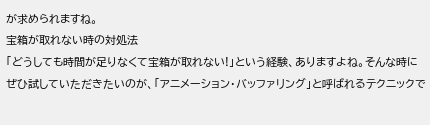が求められますね。
宝箱が取れない時の対処法
「どうしても時間が足りなくて宝箱が取れない!」という経験、ありますよね。そんな時にぜひ試していただきたいのが、「アニメーション・バッファリング」と呼ばれるテクニックで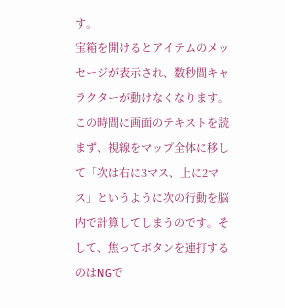す。
宝箱を開けるとアイテムのメッセージが表示され、数秒間キャラクターが動けなくなります。この時間に画面のテキストを読まず、視線をマップ全体に移して「次は右に3マス、上に2マス」というように次の行動を脳内で計算してしまうのです。そして、焦ってボタンを連打するのはNGで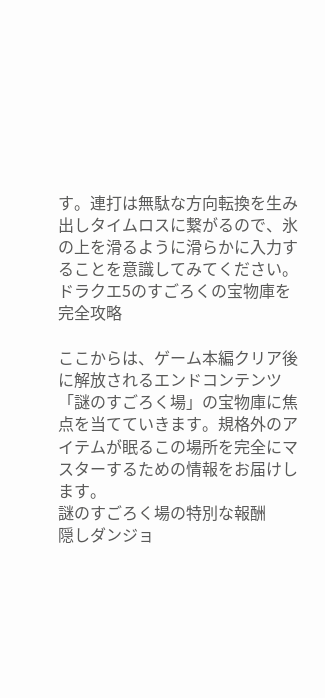す。連打は無駄な方向転換を生み出しタイムロスに繋がるので、氷の上を滑るように滑らかに入力することを意識してみてください。
ドラクエ5のすごろくの宝物庫を完全攻略

ここからは、ゲーム本編クリア後に解放されるエンドコンテンツ「謎のすごろく場」の宝物庫に焦点を当てていきます。規格外のアイテムが眠るこの場所を完全にマスターするための情報をお届けします。
謎のすごろく場の特別な報酬
隠しダンジョ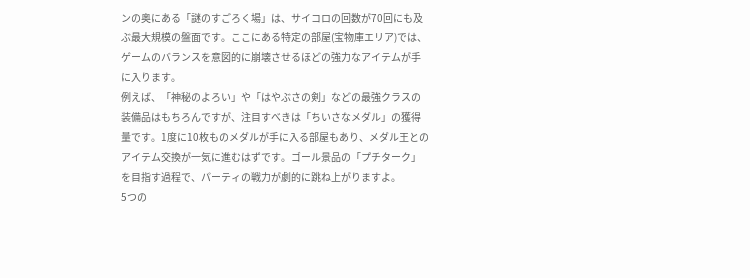ンの奥にある「謎のすごろく場」は、サイコロの回数が70回にも及ぶ最大規模の盤面です。ここにある特定の部屋(宝物庫エリア)では、ゲームのバランスを意図的に崩壊させるほどの強力なアイテムが手に入ります。
例えば、「神秘のよろい」や「はやぶさの剣」などの最強クラスの装備品はもちろんですが、注目すべきは「ちいさなメダル」の獲得量です。1度に10枚ものメダルが手に入る部屋もあり、メダル王とのアイテム交換が一気に進むはずです。ゴール景品の「プチターク」を目指す過程で、パーティの戦力が劇的に跳ね上がりますよ。
5つの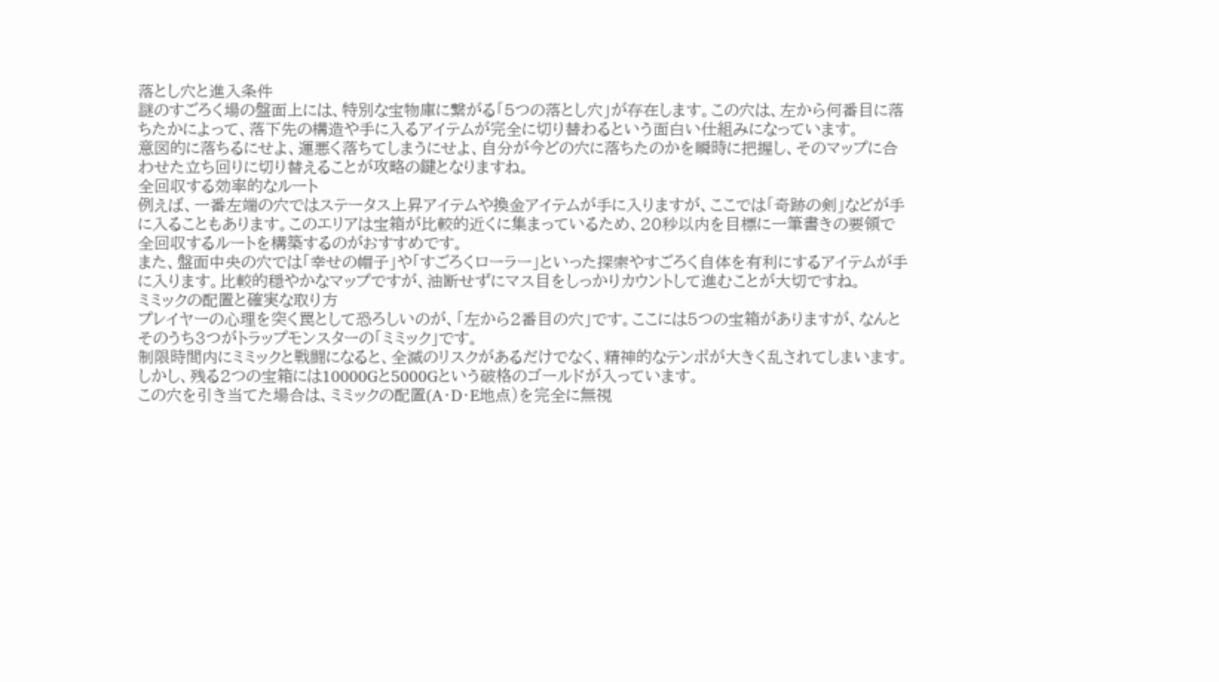落とし穴と進入条件
謎のすごろく場の盤面上には、特別な宝物庫に繋がる「5つの落とし穴」が存在します。この穴は、左から何番目に落ちたかによって、落下先の構造や手に入るアイテムが完全に切り替わるという面白い仕組みになっています。
意図的に落ちるにせよ、運悪く落ちてしまうにせよ、自分が今どの穴に落ちたのかを瞬時に把握し、そのマップに合わせた立ち回りに切り替えることが攻略の鍵となりますね。
全回収する効率的なルート
例えば、一番左端の穴ではステータス上昇アイテムや換金アイテムが手に入りますが、ここでは「奇跡の剣」などが手に入ることもあります。このエリアは宝箱が比較的近くに集まっているため、20秒以内を目標に一筆書きの要領で全回収するルートを構築するのがおすすめです。
また、盤面中央の穴では「幸せの帽子」や「すごろくローラー」といった探索やすごろく自体を有利にするアイテムが手に入ります。比較的穏やかなマップですが、油断せずにマス目をしっかりカウントして進むことが大切ですね。
ミミックの配置と確実な取り方
プレイヤーの心理を突く罠として恐ろしいのが、「左から2番目の穴」です。ここには5つの宝箱がありますが、なんとそのうち3つがトラップモンスターの「ミミック」です。
制限時間内にミミックと戦闘になると、全滅のリスクがあるだけでなく、精神的なテンポが大きく乱されてしまいます。しかし、残る2つの宝箱には10000Gと5000Gという破格のゴールドが入っています。
この穴を引き当てた場合は、ミミックの配置(A・D・E地点)を完全に無視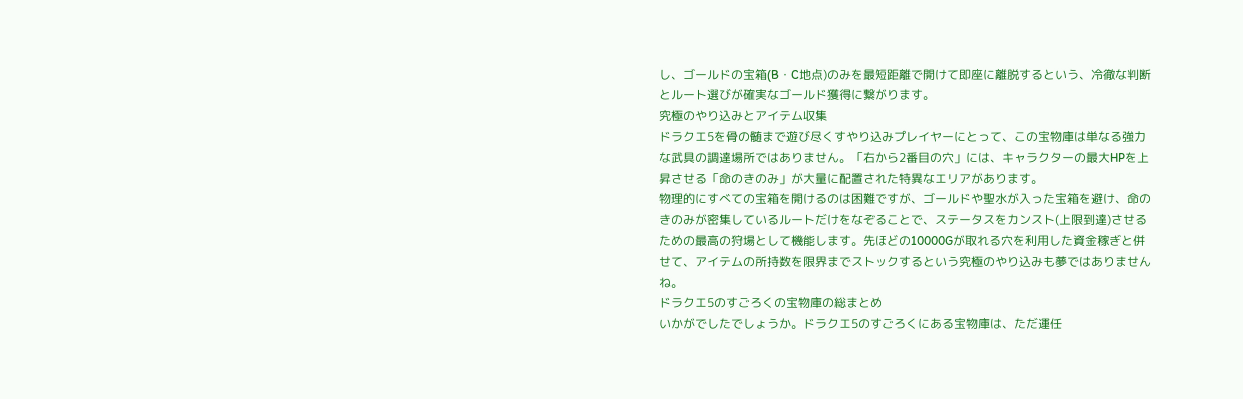し、ゴールドの宝箱(B・C地点)のみを最短距離で開けて即座に離脱するという、冷徹な判断とルート選びが確実なゴールド獲得に繋がります。
究極のやり込みとアイテム収集
ドラクエ5を骨の髄まで遊び尽くすやり込みプレイヤーにとって、この宝物庫は単なる強力な武具の調達場所ではありません。「右から2番目の穴」には、キャラクターの最大HPを上昇させる「命のきのみ」が大量に配置された特異なエリアがあります。
物理的にすべての宝箱を開けるのは困難ですが、ゴールドや聖水が入った宝箱を避け、命のきのみが密集しているルートだけをなぞることで、ステータスをカンスト(上限到達)させるための最高の狩場として機能します。先ほどの10000Gが取れる穴を利用した資金稼ぎと併せて、アイテムの所持数を限界までストックするという究極のやり込みも夢ではありませんね。
ドラクエ5のすごろくの宝物庫の総まとめ
いかがでしたでしょうか。ドラクエ5のすごろくにある宝物庫は、ただ運任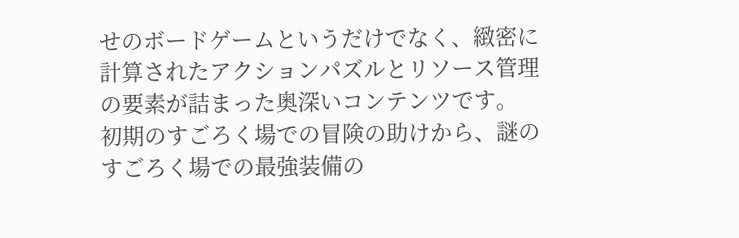せのボードゲームというだけでなく、緻密に計算されたアクションパズルとリソース管理の要素が詰まった奥深いコンテンツです。
初期のすごろく場での冒険の助けから、謎のすごろく場での最強装備の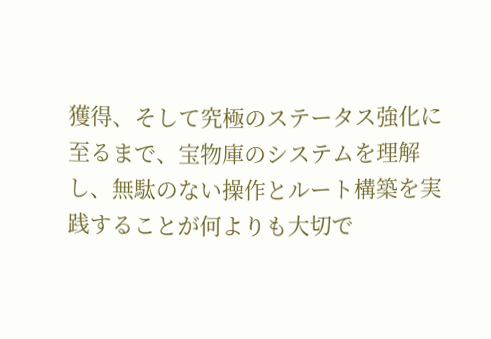獲得、そして究極のステータス強化に至るまで、宝物庫のシステムを理解し、無駄のない操作とルート構築を実践することが何よりも大切で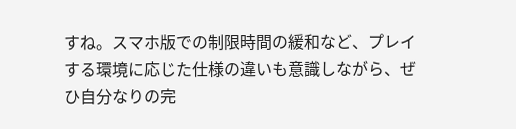すね。スマホ版での制限時間の緩和など、プレイする環境に応じた仕様の違いも意識しながら、ぜひ自分なりの完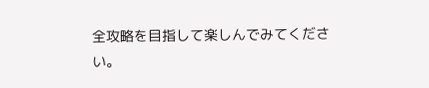全攻略を目指して楽しんでみてください。